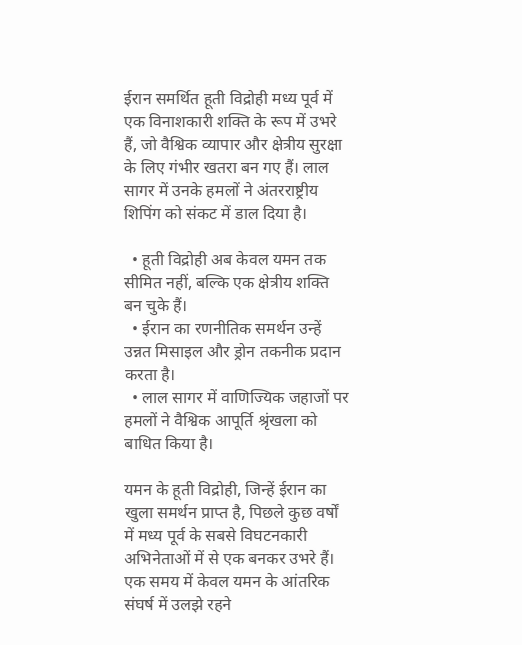ईरान समर्थित हूती विद्रोही मध्य पूर्व में एक विनाशकारी शक्ति के रूप में उभरे हैं, जो वैश्विक व्यापार और क्षेत्रीय सुरक्षा के लिए गंभीर खतरा बन गए हैं। लाल सागर में उनके हमलों ने अंतरराष्ट्रीय शिपिंग को संकट में डाल दिया है।

  • हूती विद्रोही अब केवल यमन तक सीमित नहीं, बल्कि एक क्षेत्रीय शक्ति बन चुके हैं।
  • ईरान का रणनीतिक समर्थन उन्हें उन्नत मिसाइल और ड्रोन तकनीक प्रदान करता है।
  • लाल सागर में वाणिज्यिक जहाजों पर हमलों ने वैश्विक आपूर्ति श्रृंखला को बाधित किया है।

यमन के हूती विद्रोही, जिन्हें ईरान का खुला समर्थन प्राप्त है, पिछले कुछ वर्षों में मध्य पूर्व के सबसे विघटनकारी अभिनेताओं में से एक बनकर उभरे हैं। एक समय में केवल यमन के आंतरिक संघर्ष में उलझे रहने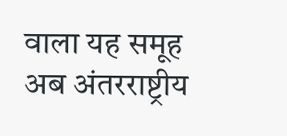वाला यह समूह अब अंतरराष्ट्रीय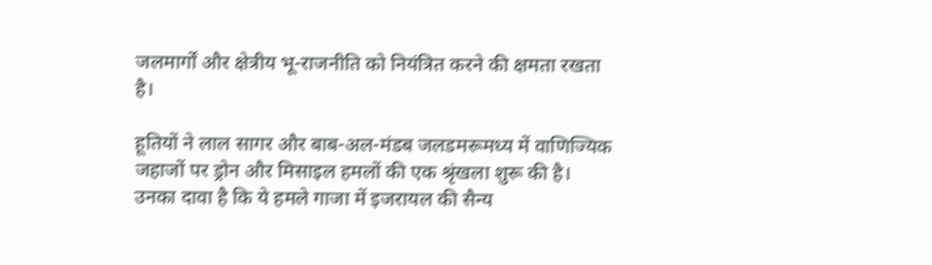जलमार्गों और क्षेत्रीय भू-राजनीति को नियंत्रित करने की क्षमता रखता है।

हूतियों ने लाल सागर और बाब-अल-मंडब जलडमरूमध्य में वाणिज्यिक जहाजों पर ड्रोन और मिसाइल हमलों की एक श्रृंखला शुरू की है। उनका दावा है कि ये हमले गाजा में इजरायल की सैन्य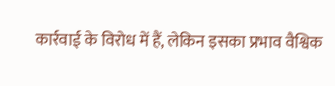कार्रवाई के विरोध में हैं, लेकिन इसका प्रभाव वैश्विक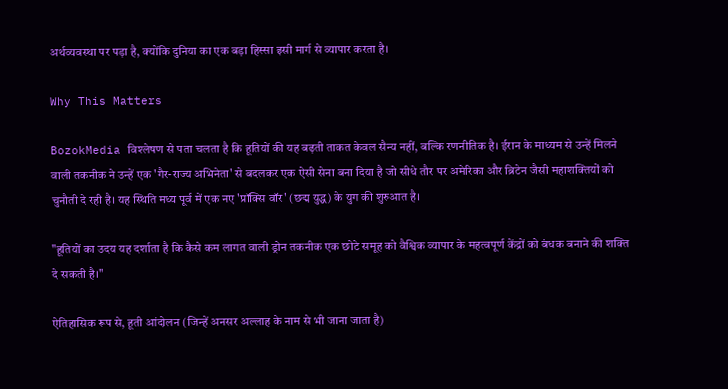अर्थव्यवस्था पर पड़ा है, क्योंकि दुनिया का एक बड़ा हिस्सा इसी मार्ग से व्यापार करता है।

Why This Matters

BozokMedia विश्लेषण से पता चलता है कि हूतियों की यह बढ़ती ताकत केवल सैन्य नहीं, बल्कि रणनीतिक है। ईरान के माध्यम से उन्हें मिलने वाली तकनीक ने उन्हें एक 'गैर-राज्य अभिनेता' से बदलकर एक ऐसी सेना बना दिया है जो सीधे तौर पर अमेरिका और ब्रिटेन जैसी महाशक्तियों को चुनौती दे रही है। यह स्थिति मध्य पूर्व में एक नए 'प्रॉक्सि वॉर' (छद्म युद्ध) के युग की शुरुआत है।

"हूतियों का उदय यह दर्शाता है कि कैसे कम लागत वाली ड्रोन तकनीक एक छोटे समूह को वैश्विक व्यापार के महत्वपूर्ण केंद्रों को बंधक बनाने की शक्ति दे सकती है।"

ऐतिहासिक रूप से, हूती आंदोलन (जिन्हें अनसर अल्लाह के नाम से भी जाना जाता है)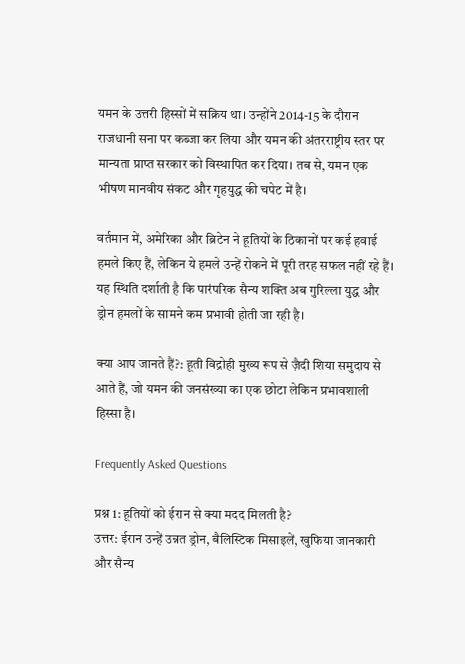यमन के उत्तरी हिस्सों में सक्रिय था। उन्होंने 2014-15 के दौरान राजधानी सना पर कब्जा कर लिया और यमन की अंतरराष्ट्रीय स्तर पर मान्यता प्राप्त सरकार को विस्थापित कर दिया। तब से, यमन एक भीषण मानवीय संकट और गृहयुद्ध की चपेट में है।

वर्तमान में, अमेरिका और ब्रिटेन ने हूतियों के ठिकानों पर कई हवाई हमले किए हैं, लेकिन ये हमले उन्हें रोकने में पूरी तरह सफल नहीं रहे हैं। यह स्थिति दर्शाती है कि पारंपरिक सैन्य शक्ति अब गुरिल्ला युद्ध और ड्रोन हमलों के सामने कम प्रभावी होती जा रही है।

क्या आप जानते हैं?: हूती विद्रोही मुख्य रूप से ज़ैदी शिया समुदाय से आते हैं, जो यमन की जनसंख्या का एक छोटा लेकिन प्रभावशाली हिस्सा है।

Frequently Asked Questions

प्रश्न 1: हूतियों को ईरान से क्या मदद मिलती है?
उत्तर: ईरान उन्हें उन्नत ड्रोन, बैलिस्टिक मिसाइलें, खुफिया जानकारी और सैन्य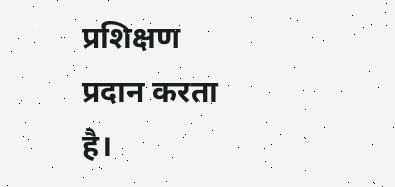प्रशिक्षण प्रदान करता है।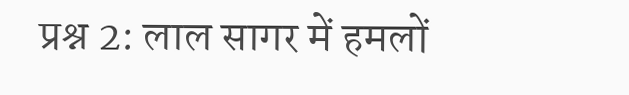प्रश्न 2: लाल सागर में हमलों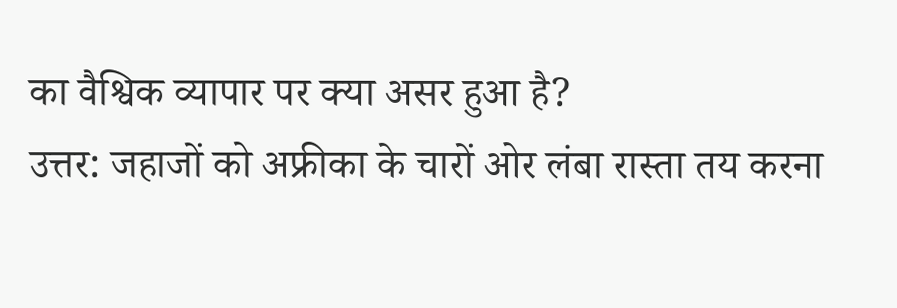का वैश्विक व्यापार पर क्या असर हुआ है?
उत्तर: जहाजों को अफ्रीका के चारों ओर लंबा रास्ता तय करना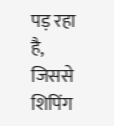पड़ रहा है, जिससे शिपिंग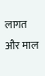लागत और माल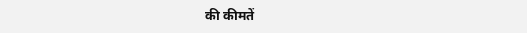की कीमतें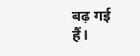बढ़ गई हैं।